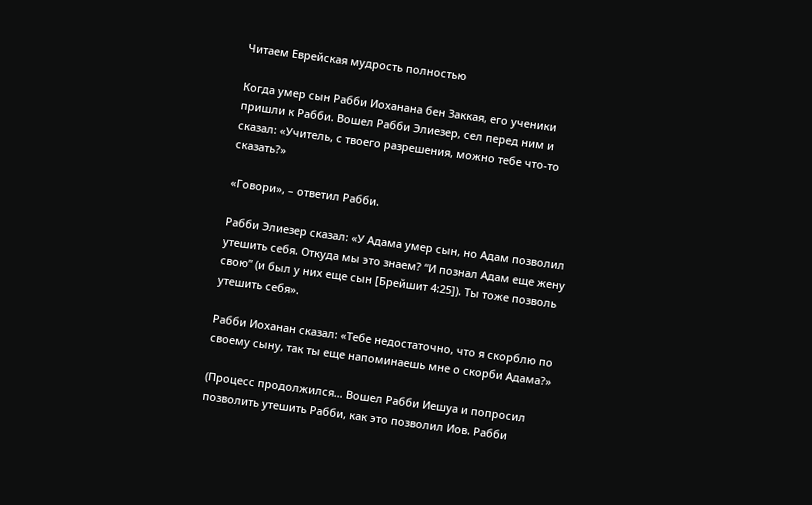Читаем Еврейская мудрость полностью

Когда умер сын Рабби Иоханана бен Заккая, его ученики пришли к Рабби. Вошел Рабби Элиезер, сел перед ним и сказал: «Учитель, с твоего разрешения, можно тебе что-то сказать?»

«Говори», – ответил Рабби.

Рабби Элиезер сказал: «У Адама умер сын, но Адам позволил утешить себя. Откуда мы это знаем? “И познал Адам еще жену свою” (и был у них еще сын [Брейшит 4:25]). Ты тоже позволь утешить себя».

Рабби Иоханан сказал: «Тебе недостаточно, что я скорблю по своему сыну, так ты еще напоминаешь мне о скорби Адама?»

(Процесс продолжился… Вошел Рабби Иешуа и попросил позволить утешить Рабби, как это позволил Иов. Рабби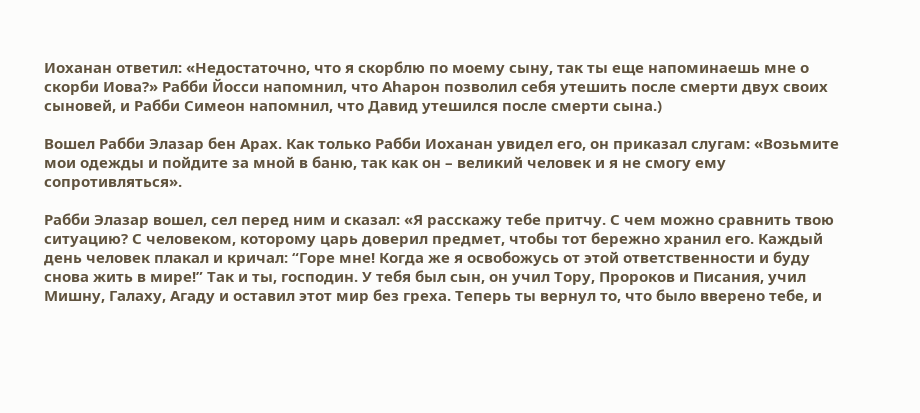Иоханан ответил: «Недостаточно, что я скорблю по моему сыну, так ты еще напоминаешь мне о скорби Иова?» Рабби Йосси напомнил, что Аhарон позволил себя утешить после смерти двух своих сыновей, и Рабби Симеон напомнил, что Давид утешился после смерти сына.)

Вошел Рабби Элазар бен Арах. Как только Рабби Иоханан увидел его, он приказал слугам: «Возьмите мои одежды и пойдите за мной в баню, так как он – великий человек и я не смогу ему сопротивляться».

Рабби Элазар вошел, сел перед ним и сказал: «Я расскажу тебе притчу. С чем можно сравнить твою ситуацию? С человеком, которому царь доверил предмет, чтобы тот бережно хранил его. Каждый день человек плакал и кричал: “Горе мне! Когда же я освобожусь от этой ответственности и буду снова жить в мире!” Так и ты, господин. У тебя был сын, он учил Тору, Пророков и Писания, учил Мишну, Галаху, Агаду и оставил этот мир без греха. Теперь ты вернул то, что было вверено тебе, и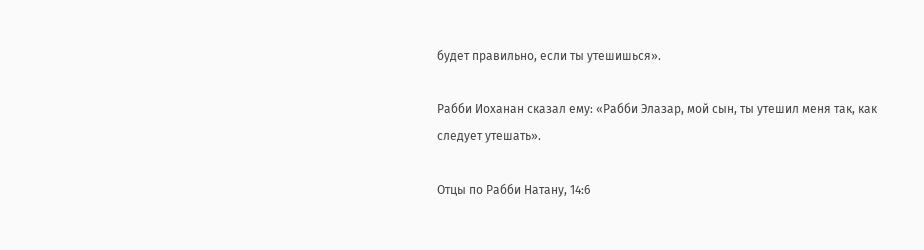будет правильно, если ты утешишься».

Рабби Иоханан сказал ему: «Рабби Элазар, мой сын, ты утешил меня так, как следует утешать».

Отцы по Рабби Натану, 14:6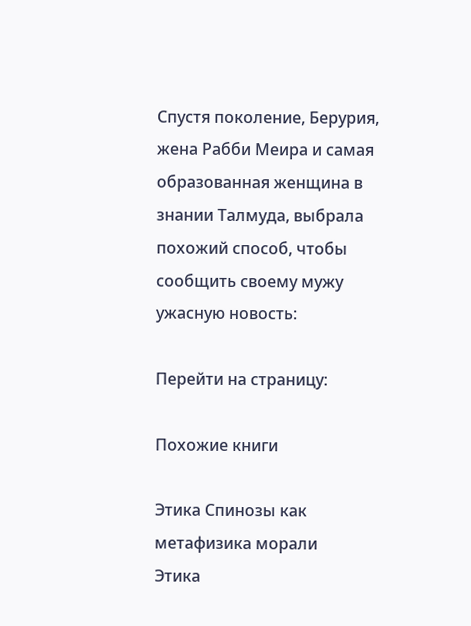Спустя поколение, Берурия, жена Рабби Меира и самая образованная женщина в знании Талмуда, выбрала похожий способ, чтобы сообщить своему мужу ужасную новость:

Перейти на страницу:

Похожие книги

Этика Спинозы как метафизика морали
Этика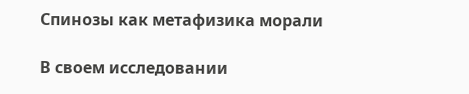Спинозы как метафизика морали

В своем исследовании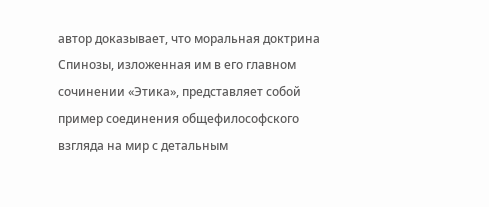автор доказывает, что моральная доктрина Спинозы, изложенная им в его главном сочинении «Этика», представляет собой пример соединения общефилософского взгляда на мир с детальным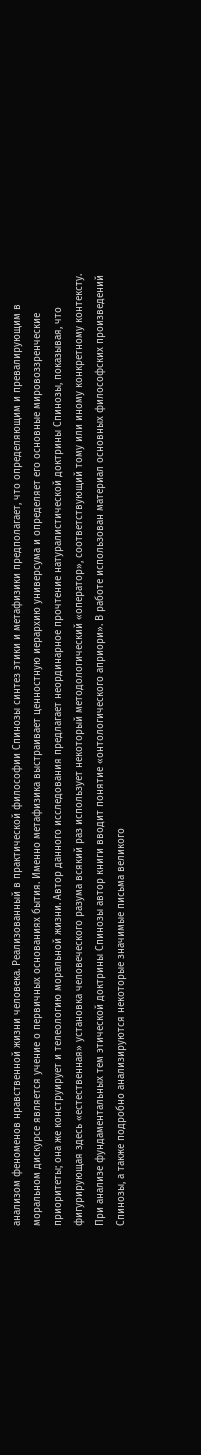анализом феноменов нравственной жизни человека. Реализованный в практической философии Спинозы синтез этики и метафизики предполагает, что определяющим и превалирующим в моральном дискурсе является учение о первичных основаниях бытия. Именно метафизика выстраивает ценностную иерархию универсума и определяет его основные мировоззренческие приоритеты; она же конструирует и телеологию моральной жизни. Автор данного исследования предлагает неординарное прочтение натуралистической доктрины Спинозы, показывая, что фигурирующая здесь «естественная» установка человеческого разума всякий раз использует некоторый методологический «оператор», соответствующий тому или иному конкретному контексту. При анализе фундаментальных тем этической доктрины Спинозы автор книги вводит понятие «онтологического априори». В работе использован материал основных философских произведений Спинозы, а также подробно анализируются некоторые значимые письма великого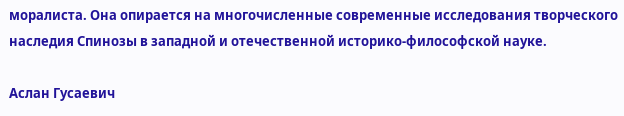моралиста. Она опирается на многочисленные современные исследования творческого наследия Спинозы в западной и отечественной историко-философской науке.

Аслан Гусаевич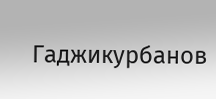Гаджикурбанов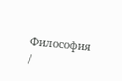Философия /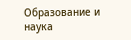Образование и наука